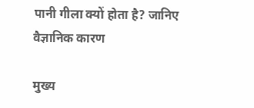पानी गीला क्यों होता है? जानिए वैज्ञानिक कारण

मुख्य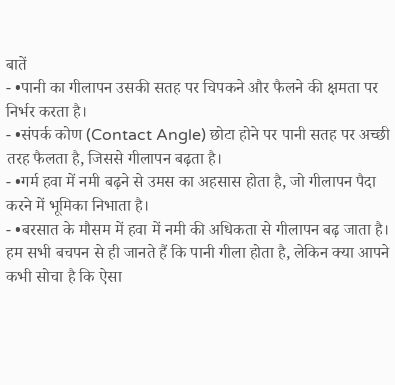बातें
- •पानी का गीलापन उसकी सतह पर चिपकने और फैलने की क्षमता पर निर्भर करता है।
- •संपर्क कोण (Contact Angle) छोटा होने पर पानी सतह पर अच्छी तरह फैलता है, जिससे गीलापन बढ़ता है।
- •गर्म हवा में नमी बढ़ने से उमस का अहसास होता है, जो गीलापन पैदा करने में भूमिका निभाता है।
- •बरसात के मौसम में हवा में नमी की अधिकता से गीलापन बढ़ जाता है।
हम सभी बचपन से ही जानते हैं कि पानी गीला होता है, लेकिन क्या आपने कभी सोचा है कि ऐसा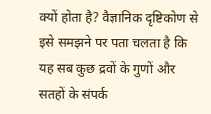क्यों होता है? वैज्ञानिक दृष्टिकोण से इसे समझने पर पता चलता है कि यह सब कुछ द्रवों के गुणों और सतहों के संपर्क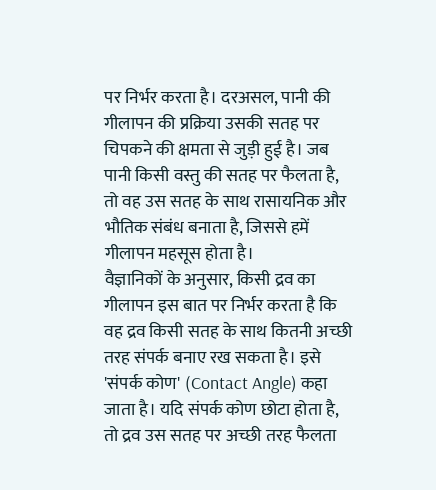पर निर्भर करता है। दरअसल, पानी की गीलापन की प्रक्रिया उसकी सतह पर चिपकने की क्षमता से जुड़ी हुई है। जब पानी किसी वस्तु की सतह पर फैलता है, तो वह उस सतह के साथ रासायनिक और भौतिक संबंध बनाता है, जिससे हमें गीलापन महसूस होता है।
वैज्ञानिकों के अनुसार, किसी द्रव का गीलापन इस बात पर निर्भर करता है कि वह द्रव किसी सतह के साथ कितनी अच्छी तरह संपर्क बनाए रख सकता है। इसे 'संपर्क कोण' (Contact Angle) कहा जाता है। यदि संपर्क कोण छोटा होता है, तो द्रव उस सतह पर अच्छी तरह फैलता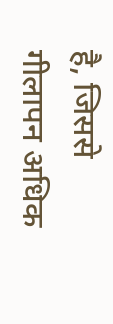है, जिससे गीलापन अधिक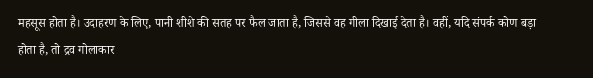महसूस होता है। उदाहरण के लिए, पानी शीशे की सतह पर फैल जाता है, जिससे वह गीला दिखाई देता है। वहीं, यदि संपर्क कोण बड़ा होता है, तो द्रव गोलाकार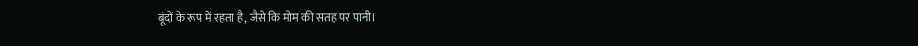बूंदों के रूप में रहता है, जैसे कि मोम की सतह पर पानी।